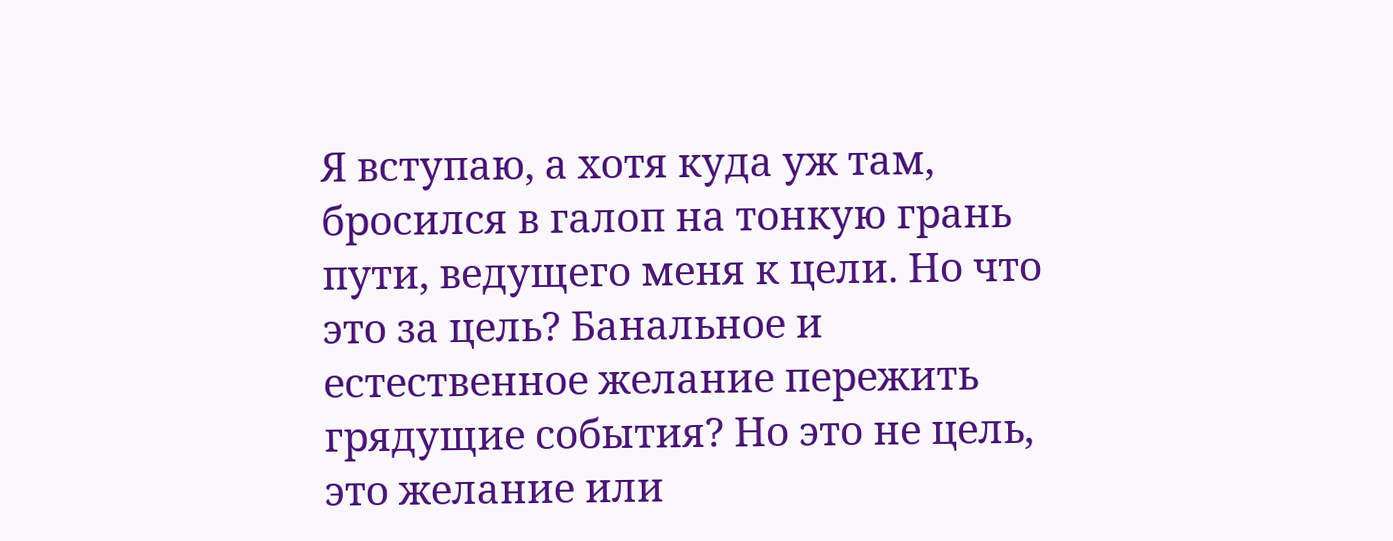Я вступаю, а хотя куда уж там, бросился в галоп на тонкую грань пути, ведущего меня к цели. Но что это за цель? Банальное и естественное желание пережить грядущие события? Но это не цель, это желание или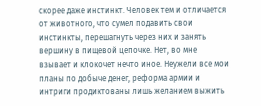скорее даже инстинкт. Человек тем и отличается от животного, что сумел подавить свои инстинкты, перешагнуть через них и занять вершину в пищевой цепочке. Нет, во мне взывает и клокочет нечто иное. Неужели все мои планы по добыче денег, реформа армии и интриги продиктованы лишь желанием выжить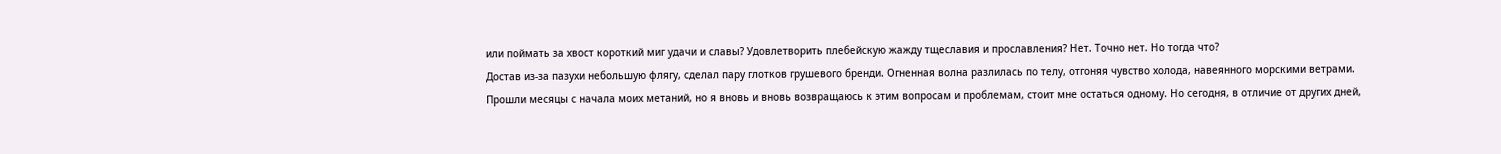или поймать за хвост короткий миг удачи и славы? Удовлетворить плебейскую жажду тщеславия и прославления? Нет. Точно нет. Но тогда что?
Достав из-за пазухи небольшую флягу, сделал пару глотков грушевого бренди. Огненная волна разлилась по телу, отгоняя чувство холода, навеянного морскими ветрами.
Прошли месяцы с начала моих метаний, но я вновь и вновь возвращаюсь к этим вопросам и проблемам, стоит мне остаться одному. Но сегодня, в отличие от других дней,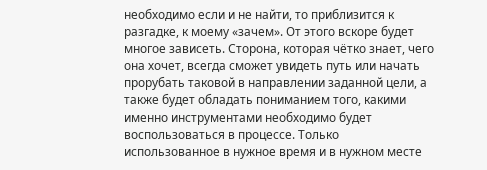необходимо если и не найти, то приблизится к разгадке, к моему «зачем». От этого вскоре будет многое зависеть. Сторона, которая чётко знает, чего она хочет, всегда сможет увидеть путь или начать прорубать таковой в направлении заданной цели, а также будет обладать пониманием того, какими именно инструментами необходимо будет воспользоваться в процессе. Только использованное в нужное время и в нужном месте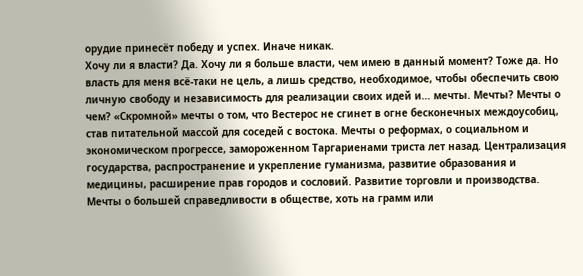орудие принесёт победу и успех. Иначе никак.
Хочу ли я власти? Да. Хочу ли я больше власти, чем имею в данный момент? Тоже да. Но власть для меня всё-таки не цель, а лишь средство, необходимое, чтобы обеспечить свою личную свободу и независимость для реализации своих идей и… мечты. Мечты? Мечты о чем? «Скромной» мечты о том, что Вестерос не сгинет в огне бесконечных междоусобиц, став питательной массой для соседей с востока. Мечты о реформах, о социальном и экономическом прогрессе, замороженном Таргариенами триста лет назад. Централизация государства, распространение и укрепление гуманизма, развитие образования и медицины, расширение прав городов и сословий. Развитие торговли и производства. Мечты о большей справедливости в обществе, хоть на грамм или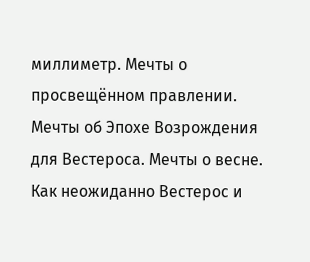миллиметр. Мечты о просвещённом правлении. Мечты об Эпохе Возрождения для Вестероса. Мечты о весне.
Как неожиданно Вестерос и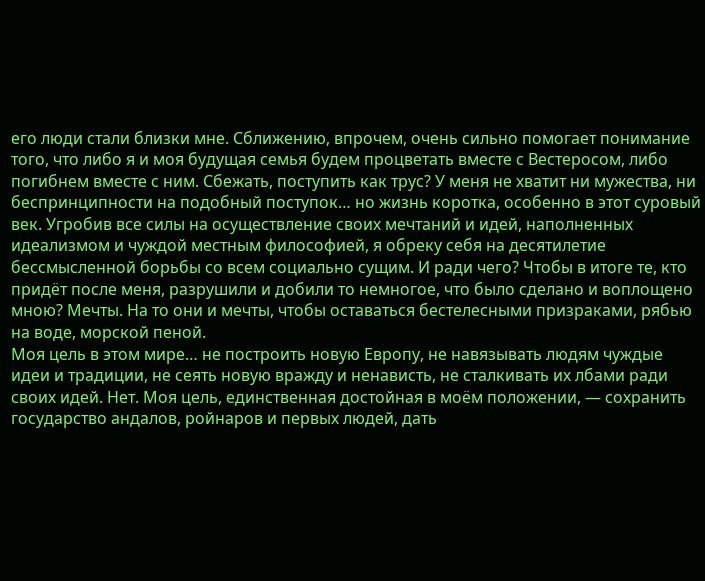его люди стали близки мне. Сближению, впрочем, очень сильно помогает понимание того, что либо я и моя будущая семья будем процветать вместе с Вестеросом, либо погибнем вместе с ним. Сбежать, поступить как трус? У меня не хватит ни мужества, ни беспринципности на подобный поступок… но жизнь коротка, особенно в этот суровый век. Угробив все силы на осуществление своих мечтаний и идей, наполненных идеализмом и чуждой местным философией, я обреку себя на десятилетие бессмысленной борьбы со всем социально сущим. И ради чего? Чтобы в итоге те, кто придёт после меня, разрушили и добили то немногое, что было сделано и воплощено мною? Мечты. На то они и мечты, чтобы оставаться бестелесными призраками, рябью на воде, морской пеной.
Моя цель в этом мире… не построить новую Европу, не навязывать людям чуждые идеи и традиции, не сеять новую вражду и ненависть, не сталкивать их лбами ради своих идей. Нет. Моя цель, единственная достойная в моём положении, — сохранить государство андалов, ройнаров и первых людей, дать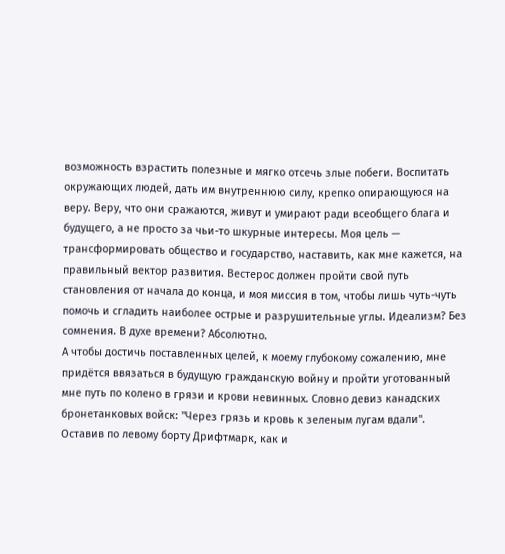возможность взрастить полезные и мягко отсечь злые побеги. Воспитать окружающих людей, дать им внутреннюю силу, крепко опирающуюся на веру. Веру, что они сражаются, живут и умирают ради всеобщего блага и будущего, а не просто за чьи-то шкурные интересы. Моя цель — трансформировать общество и государство, наставить, как мне кажется, на правильный вектор развития. Вестерос должен пройти свой путь становления от начала до конца, и моя миссия в том, чтобы лишь чуть-чуть помочь и сгладить наиболее острые и разрушительные углы. Идеализм? Без сомнения. В духе времени? Абсолютно.
А чтобы достичь поставленных целей, к моему глубокому сожалению, мне придётся ввязаться в будущую гражданскую войну и пройти уготованный мне путь по колено в грязи и крови невинных. Словно девиз канадских бронетанковых войск: "Через грязь и кровь к зеленым лугам вдали".
Оставив по левому борту Дрифтмарк, как и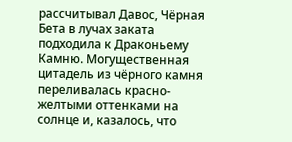рассчитывал Давос, Чёрная Бета в лучах заката подходила к Драконьему Камню. Могущественная цитадель из чёрного камня переливалась красно-желтыми оттенками на солнце и, казалось, что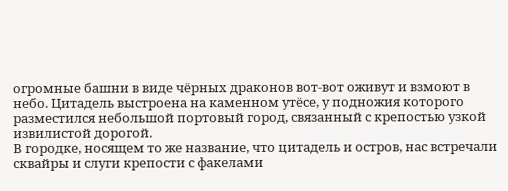огромные башни в виде чёрных драконов вот-вот оживут и взмоют в небо. Цитадель выстроена на каменном утёсе, у подножия которого разместился небольшой портовый город, связанный с крепостью узкой извилистой дорогой.
В городке, носящем то же название, что цитадель и остров, нас встречали сквайры и слуги крепости с факелами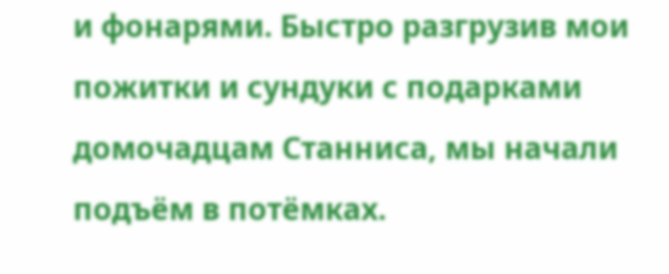и фонарями. Быстро разгрузив мои пожитки и сундуки с подарками домочадцам Станниса, мы начали подъём в потёмках.